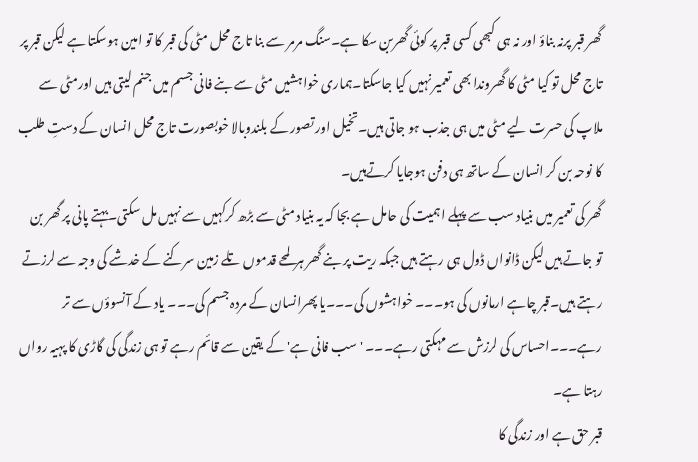گھر قبر پرنہ بناؤ اور نہ ہی کبھی کسی قبر پر کوئی گھربن سکا ہے۔سنگ مرمر سے بنا تاج محل مٹی کی قبر کا تو امین ہوسکتا ہے لیکن قبر پر تاج محل تو کیا مٹی کا گھروندا بھی تعمیر نہیں کیا جاسکتا۔ہماری خواہشیں مٹی سے بنے فانی جسم میں جنم لیتی ہیں اورمٹی سے ملاپ کی حسرت لیے مٹی میں ہی جذب ہو جاتی ہیں۔تخیل اور تصور کے بلندوبالا خوبصورت تاج محل انسان کے دستِ طلب کا نوحہ بن کر انسان کے ساتھ ہی دفن ہوجایا کرتےہیں۔
گھر کی تعمیر میں بنیاد سب سے پہلے اہمیت کی حامل ہے بجا کہ یہ بنیاد مٹی سے بڑھ کرکہیں سے نہیں مل سکتی۔بہتے پانی پر گھر بن تو جاتے ہیں لیکن ڈانواں ڈول ہی رہتے ہیں جبکہ ریت پر بنے گھر ہرلمحے قدموں تلے زمین سرکنے کے خدشے کی وجہ سے لرزتے رہتے ہیں۔قبر چاہے ارمانوں کی ہو۔۔۔ خواہشوں کی۔۔۔یا پھرانسان کے مردہ جسم کی۔۔۔ یاد کے آنسوؤں سے تر رہے۔۔۔احساس کی لرزش سے مہکتی رہے۔۔۔ 'سب فانی ہے' کے یقین سے قائم رہے تو ہی زندگی کی گاڑی کا پہیہ رواں رہتا ہے۔
قبر حق ہے اور زندگی کا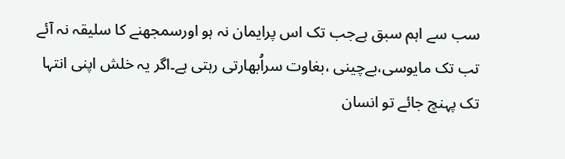سب سے اہم سبق ہےجب تک اس پرایمان نہ ہو اورسمجھنے کا سلیقہ نہ آئے تب تک مایوسی،بےچینی ،بغاوت سراُبھارتی رہتی ہے۔اگر یہ خلش اپنی انتہا تک پہنچ جائے تو انسان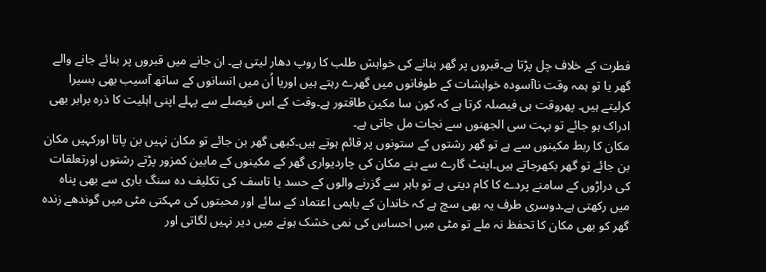فطرت کے خلاف چل پڑتا ہے۔قبروں پر گھر بنانے کی خواہش طلب کا روپ دھار لیتی ہے۔ ان جانے میں قبروں پر بنائے جانے والے گھر یا تو ہمہ وقت ناآسودہ خواہشات کے طوفانوں میں گھرے رہتے ہیں اوریا اُن میں انسانوں کے ساتھ آسیب بھی بسیرا کرلیتے ہیں۔ پھروقت ہی فیصلہ کرتا ہے کہ کون سا مکین طاقتور ہے۔وقت کے اس فیصلے سے پہلے اپنی اہلیت کا ذرہ برابر بھی ادراک ہو جائے تو بہت سی الجھنوں سے نجات مل جاتی ہے۔
مکان کا ربط مکینوں سے ہے تو گھر رشتوں کے ستونوں پر قائم ہوتے ہیں۔کبھی گھر بن جائے تو مکان نہیں بن پاتا اورکہیں مکان بن جائے تو گھر بکھرجاتے ہیں۔اینٹ گارے سے بنے مکان کی چاردیواری گھر کے مکینوں کے مابین کمزور پڑتے رشتوں اورتعلقات کی دراڑوں کے سامنے پردے کا کام دیتی ہے تو باہر سے گزرنے والوں کے حسد یا تاسف کی تکلیف دہ سنگ باری سے بھی پناہ میں رکھتی ہے۔دوسری طرف یہ بھی سچ ہے کہ خاندان کے باہمی اعتماد کے سائے اور محبتوں کی مہکتی مٹی میں گوندھے زندہ گھر کو بھی مکان کا تحفظ نہ ملے تو مٹی میں احساس کی نمی خشک ہونے میں دیر نہیں لگاتی اور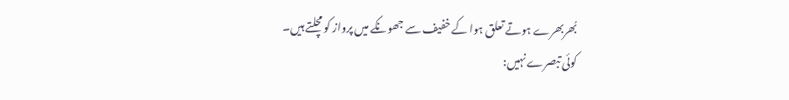بُھربھرے ہوتے تعلق ہوا کے خفیف سے جھونکے میں پرواز کو مچلتے ہیں۔
کوئی تبصرے نہیں: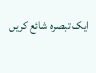ایک تبصرہ شائع کریں